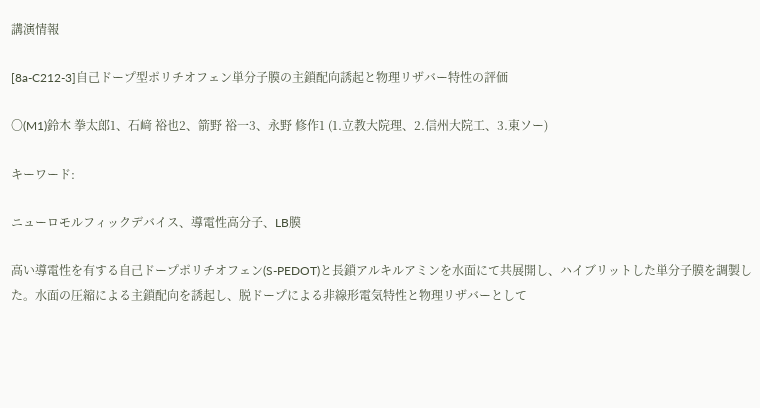講演情報

[8a-C212-3]自己ドープ型ポリチオフェン単分子膜の主鎖配向誘起と物理リザバー特性の評価

〇(M1)鈴木 拳太郎1、石﨑 裕也2、箭野 裕一3、永野 修作1 (1.立教大院理、2.信州大院工、3.東ソー)

キーワード:

ニューロモルフィックデバイス、導電性高分子、LB膜

高い導電性を有する自己ドープポリチオフェン(S-PEDOT)と長鎖アルキルアミンを水面にて共展開し、ハイブリットした単分子膜を調製した。水面の圧縮による主鎖配向を誘起し、脱ドープによる非線形電気特性と物理リザバーとして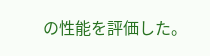の性能を評価した。